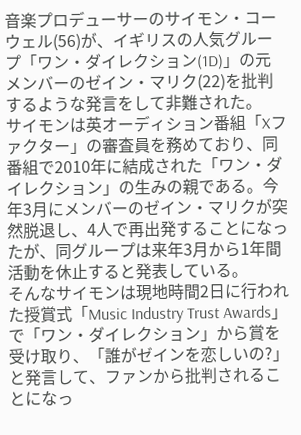音楽プロデューサーのサイモン・コーウェル(56)が、イギリスの人気グループ「ワン・ダイレクション(1D)」の元メンバーのゼイン・マリク(22)を批判するような発言をして非難された。
サイモンは英オーディション番組「Xファクター」の審査員を務めており、同番組で2010年に結成された「ワン・ダイレクション」の生みの親である。今年3月にメンバーのゼイン・マリクが突然脱退し、4人で再出発することになったが、同グループは来年3月から1年間活動を休止すると発表している。
そんなサイモンは現地時間2日に行われた授賞式「Music Industry Trust Awards」で「ワン・ダイレクション」から賞を受け取り、「誰がゼインを恋しいの?」と発言して、ファンから批判されることになっ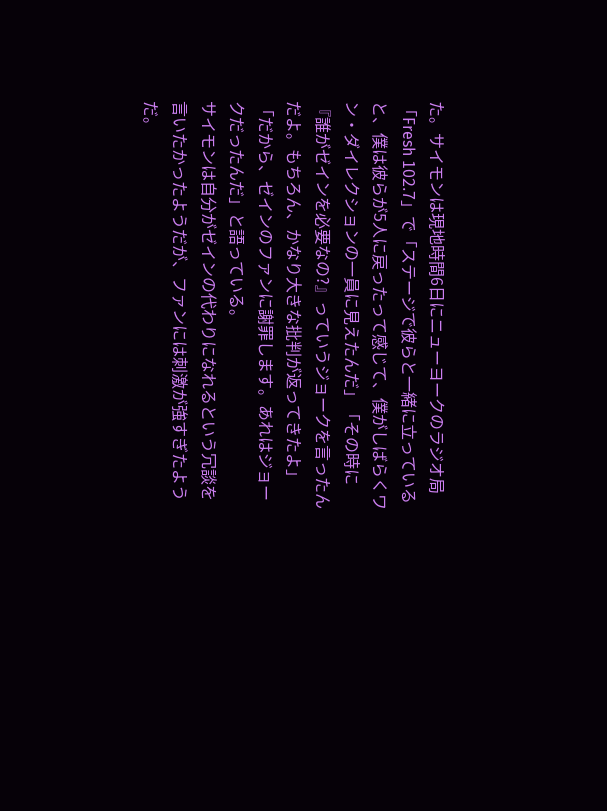た。サイモンは現地時間6日にニューヨークのラジオ局「Fresh 102.7」で「ステージで彼らと一緒に立っていると、僕は彼らが5人に戻ったって感じて、僕がしばらくワン・ダイレクションの一員に見えたんだ」「その時に『誰がゼインを必要なの?』っていうジョークを言ったんだよ。もちろん、かなり大きな批判が返ってきたよ」「だから、ゼインのファンに謝罪します。あれはジョークだったんだ」と語っている。
サイモンは自分がゼインの代わりになれるという冗談を言いたかったようだが、ファンには刺激が強すぎたようだ。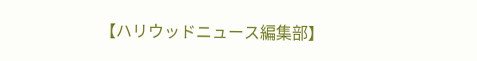【ハリウッドニュース編集部】